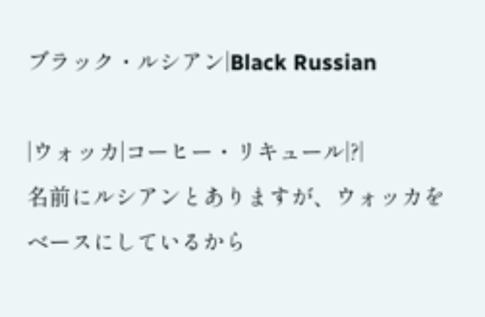ブラック・ルシアン|Black Russian

|ウォッカ|コーヒー・リキュール|?|
名前にルシアンとありますが、ウォッカをベースにしているから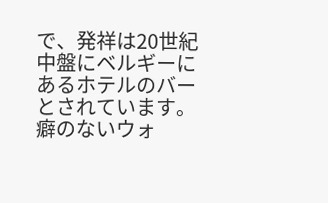で、発祥は20世紀中盤にベルギーにあるホテルのバーとされています。
癖のないウォ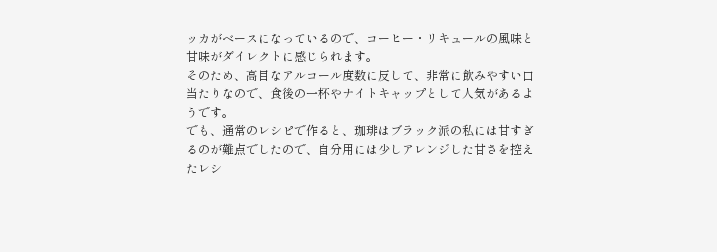ッカがベースになっているので、コーヒー・リキュールの風味と甘味がダイレクトに感じられます。
そのため、高目なアルコール度数に反して、非常に飲みやすい口当たりなので、食後の一杯やナイトキャップとして人気があるようです。
でも、通常のレシピで作ると、珈琲はブラック派の私には甘すぎるのが難点でしたので、自分用には少しアレンジした甘さを控えたレシ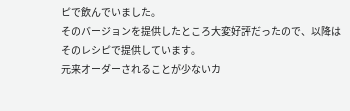ピで飲んでいました。
そのバージョンを提供したところ大変好評だったので、以降はそのレシピで提供しています。
元来オーダーされることが少ないカ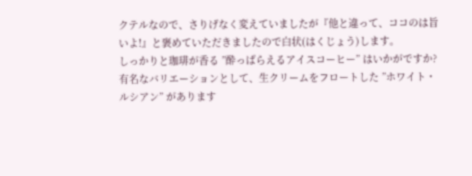クテルなので、さりげなく変えていましたが『他と違って、ココのは旨いよ!』と褒めていただきましたので白状(はくじょう)します。
しっかりと珈琲が香る ”酔っぱらえるアイスコーヒー” はいかがですか?
有名なバリエーションとして、生クリームをフロートした ”ホワイト・ルシアン” があります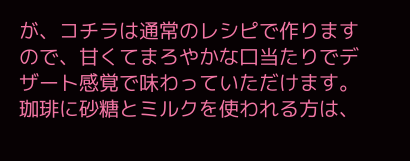が、コチラは通常のレシピで作りますので、甘くてまろやかな口当たりでデザート感覚で味わっていただけます。
珈琲に砂糖とミルクを使われる方は、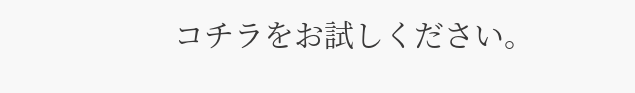コチラをお試しください。